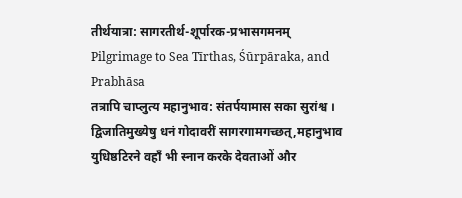तीर्थयात्रा: सागरतीर्थ-शूर्पारक-प्रभासगमनम्
Pilgrimage to Sea Tīrthas, Śūrpāraka, and Prabhāsa
तत्रापि चाप्लुत्य महानुभाव: संतर्पयामास सका सुरांश्व । द्विजातिमुख्येषु धनं गोदावरीं सागरगामगच्छत्,महानुभाव युधिष्ठटिरने वहाँ भी स्नान करके देवताओं और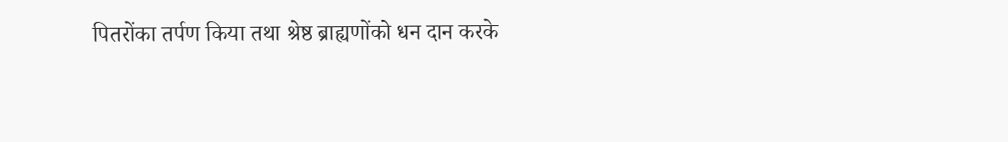पितरोंका तर्पण किया तथा श्रेष्ठ ब्राह्यणोंको धन दान करके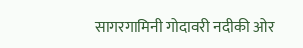सागरगामिनी गोदावरी नदीकी ओर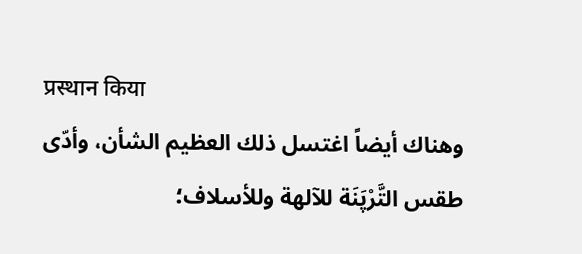प्रस्थान किया
وهناك أيضاً اغتسل ذلك العظيم الشأن، وأدّى طقس التَّرْپَنَة للآلهة وللأسلاف؛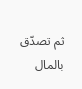ثم تصدّق بالمال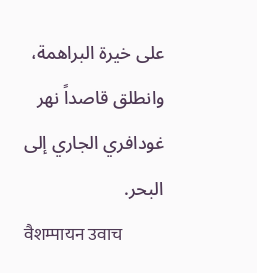على خيرة البراهمة، وانطلق قاصداً نهر غودافري الجاري إلى البحر.
वैशम्पायन उवाच